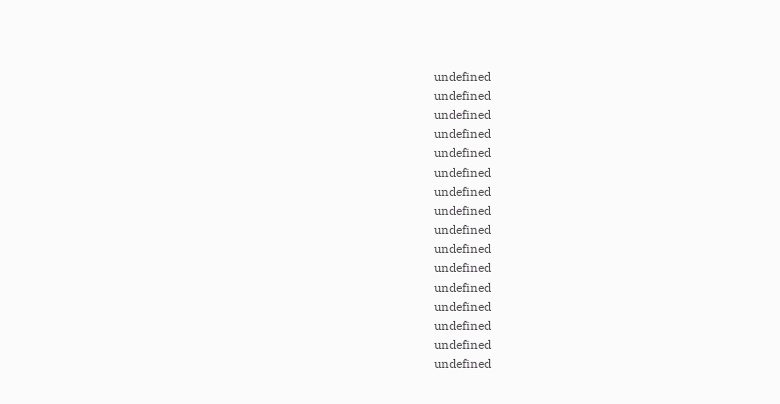undefined
undefined
undefined
undefined
undefined
undefined
undefined
undefined
undefined
undefined
undefined
undefined
undefined
undefined
undefined
undefined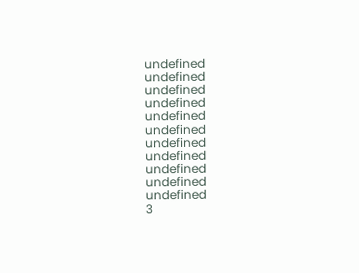undefined
undefined
undefined
undefined
undefined
undefined
undefined
undefined
undefined
undefined
undefined
3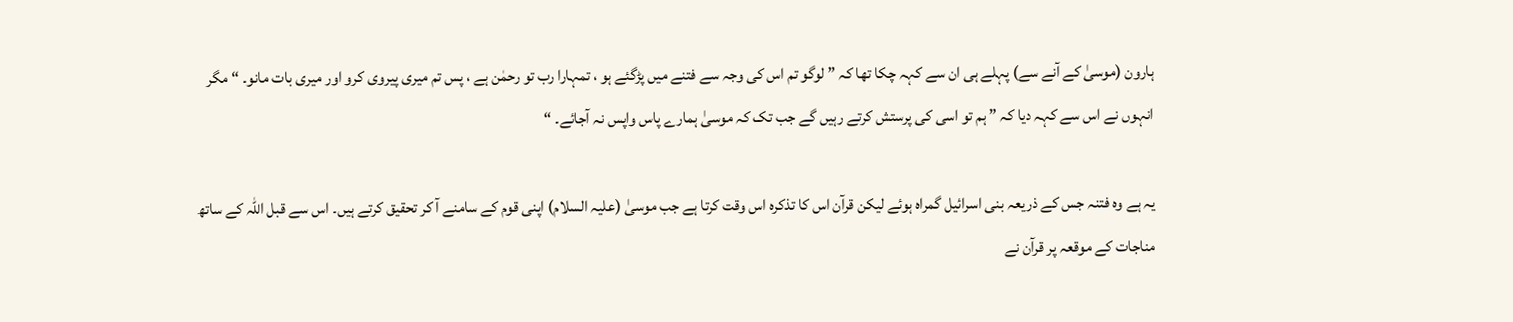ہارون (موسیٰ کے آنے سے) پہلے ہی ان سے کہہ چکا تھا کہ ” لوگو تم اس کی وجہ سے فتنے میں پڑگئے ہو ، تمہارا رب تو رحمٰن ہے ، پس تم میری پیروی کرو اور میری بات مانو۔ “ مگر انہوں نے اس سے کہہ دیا کہ ” ہم تو اسی کی پرستش کرتے رہیں گے جب تک کہ موسیٰ ہمارے پاس واپس نہ آجائے۔ “

یہ ہے وہ فتنہ جس کے ذریعہ بنی اسرائیل گمراہ ہوئے لیکن قرآن اس کا تذکرہ اس وقت کرتا ہے جب موسیٰ (علیہ السلام) اپنی قوم کے سامنے آ کر تحقیق کرتے ہیں۔ اس سے قبل اللہ کے ساتھ مناجات کے موقعہ پر قرآن نے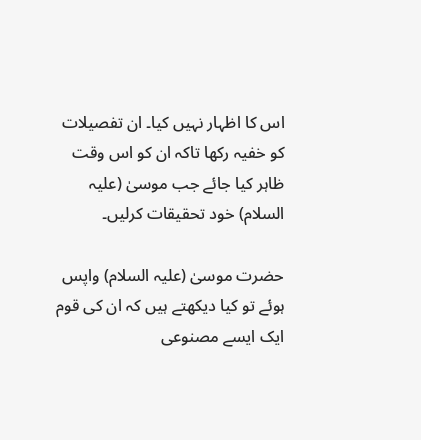اس کا اظہار نہیں کیا۔ ان تفصیلات کو خفیہ رکھا تاکہ ان کو اس وقت ظاہر کیا جائے جب موسیٰ (علیہ السلام) خود تحقیقات کرلیں۔

حضرت موسیٰ (علیہ السلام) واپس ہوئے تو کیا دیکھتے ہیں کہ ان کی قوم ایک ایسے مصنوعی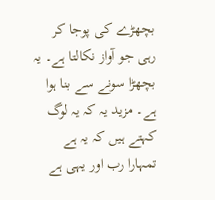بچھڑے کی پوجا کر رہی جو آواز نکالتا ہے۔ یہ بچھڑا سونے سے بنا ہوا ہے۔ مزید یہ کہ یہ لوگ کہتے ہیں کہ یہ ہے تمہارا رب اور یہی ہے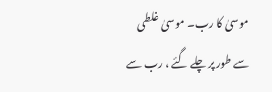موسیٰ کا رب۔ موسیٰ غلطی سے طور پر چلے گئے ، رب سے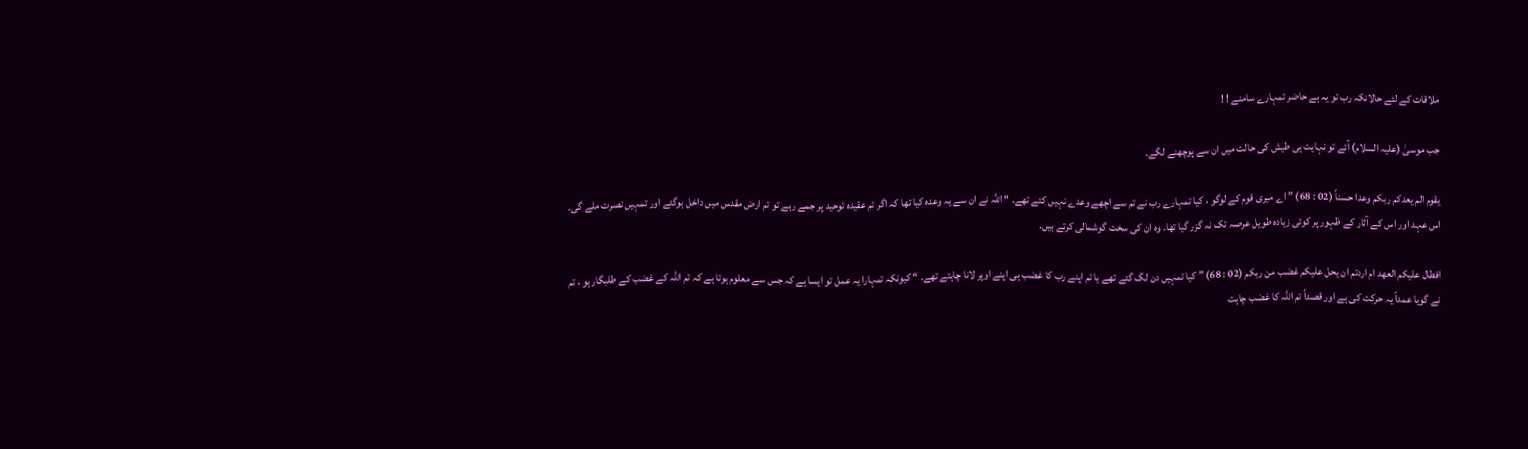ملاقات کے لئے حالانکہ رب تو یہ ہے حاضر تمہارے سامنے ! !

جب موسیٰ (علیہ السلام) آئے تو نہایت ہی طیش کی حالت میں ان سے پوچھنے لگے۔

یقوم الم یعدکم ربکم وعدا حسناً (02 : 68) ” اے میری قوم کے لوگو ، کیا تمہارے رب نے تم سے اچھے وعدے نہیں کئے تھے۔ “ اللہ نے ان سے یہ وعدہ کیا تھا کہ اگر تم عقیدہ توحید پر جمے رہے تو تم ارض مقدس میں داخل ہوگئے اور تمہیں نصرت ملے گی۔ اس عہد اور اس کے آثار کے ظہور پر کوئی زیادہ طویل عرصہ تک نہ گزر گیا تھا۔ وہ ان کی سخت گوشمالی کرتے ہیں۔

افطال علیکم العھد ام اردتم ان یحل علیکم غضب من ربکم (02 : 68) ” کیا تمہیں دن لگ گئے تھے یا تم اپنے رب کا غضب ہی اپنے اوپر لانا چاہتے تھے۔ “ کیونکہ تمہارا یہ عمل تو ایسا ہے کہ جس سے معلوم ہوتا ہے کہ تم اللہ کے غضب کے طلبگار ہو ، تم نے گویا عمداً یہ حرکت کی ہے اور قصداً تم اللہ کا غضب چاہت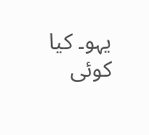یہو۔ کیا کوئی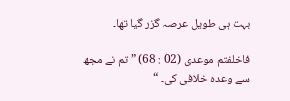بہت ہی طویل عرصہ گزر گیا تھا۔

فاخلفتم موعدی (02 : 68) ” تم نے مجھ سے وعدہ خلافی کی۔ “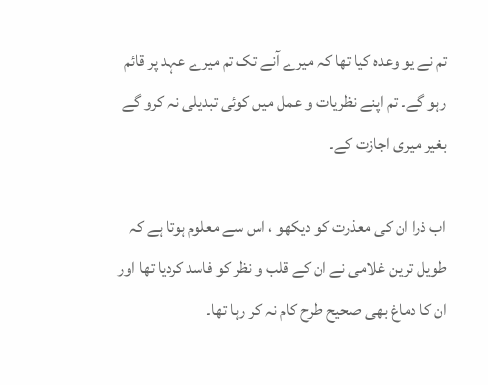تم نے یو وعدہ کیا تھا کہ میرے آنے تک تم میرے عہد پر قائم رہو گے۔ تم اپنے نظریات و عمل میں کوئی تبدیلی نہ کرو گے بغیر میری اجازت کے۔

اب ذرا ان کی معذرت کو دیکھو ، اس سے معلوم ہوتا ہے کہ طویل ترین غلامی نے ان کے قلب و نظر کو فاسد کردیا تھا اور ان کا دماغ بھی صحیح طرح کام نہ کر رہا تھا۔